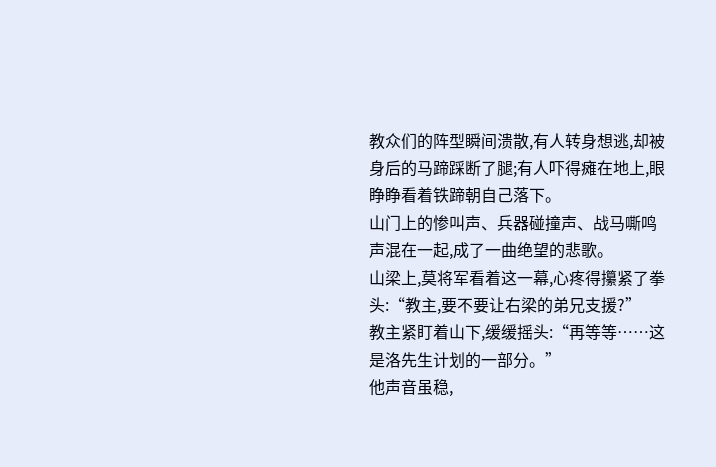教众们的阵型瞬间溃散,有人转身想逃,却被身后的马蹄踩断了腿;有人吓得瘫在地上,眼睁睁看着铁蹄朝自己落下。
山门上的惨叫声、兵器碰撞声、战马嘶鸣声混在一起,成了一曲绝望的悲歌。
山梁上,莫将军看着这一幕,心疼得攥紧了拳头:“教主,要不要让右梁的弟兄支援?”
教主紧盯着山下,缓缓摇头:“再等等……这是洛先生计划的一部分。”
他声音虽稳,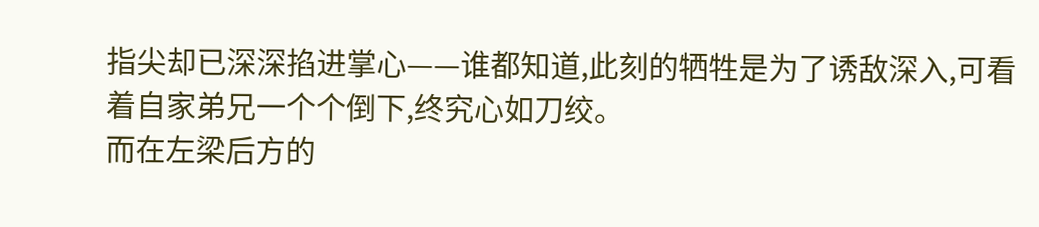指尖却已深深掐进掌心——谁都知道,此刻的牺牲是为了诱敌深入,可看着自家弟兄一个个倒下,终究心如刀绞。
而在左梁后方的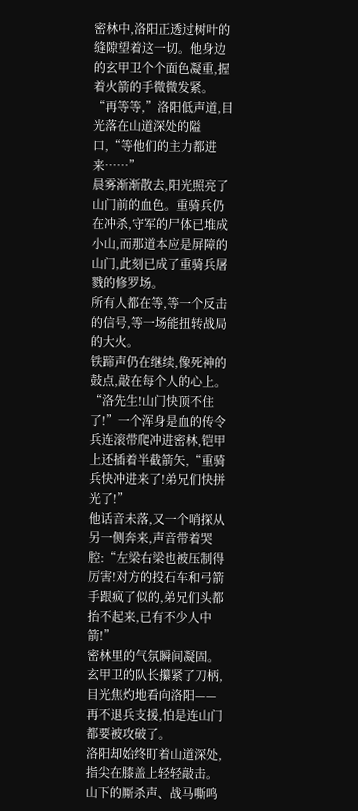密林中,洛阳正透过树叶的缝隙望着这一切。他身边的玄甲卫个个面色凝重,握着火箭的手微微发紧。
“再等等,”洛阳低声道,目光落在山道深处的隘口,“等他们的主力都进来……”
晨雾渐渐散去,阳光照亮了山门前的血色。重骑兵仍在冲杀,守军的尸体已堆成小山,而那道本应是屏障的山门,此刻已成了重骑兵屠戮的修罗场。
所有人都在等,等一个反击的信号,等一场能扭转战局的大火。
铁蹄声仍在继续,像死神的鼓点,敲在每个人的心上。
“洛先生!山门快顶不住了!”一个浑身是血的传令兵连滚带爬冲进密林,铠甲上还插着半截箭矢,“重骑兵快冲进来了!弟兄们快拼光了!”
他话音未落,又一个哨探从另一侧奔来,声音带着哭腔:“左梁右梁也被压制得厉害!对方的投石车和弓箭手跟疯了似的,弟兄们头都抬不起来,已有不少人中箭!”
密林里的气氛瞬间凝固。玄甲卫的队长攥紧了刀柄,目光焦灼地看向洛阳——再不退兵支援,怕是连山门都要被攻破了。
洛阳却始终盯着山道深处,指尖在膝盖上轻轻敲击。山下的厮杀声、战马嘶鸣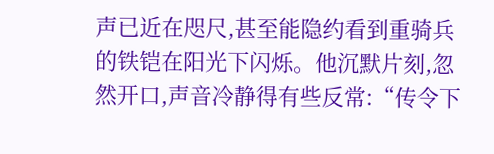声已近在咫尺,甚至能隐约看到重骑兵的铁铠在阳光下闪烁。他沉默片刻,忽然开口,声音冷静得有些反常:“传令下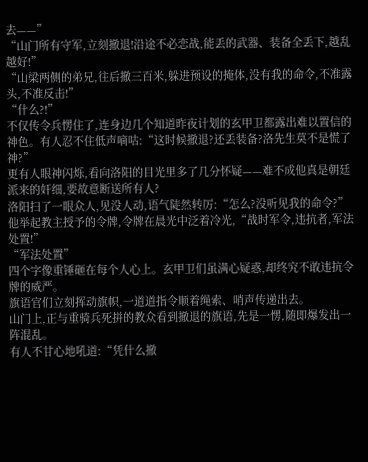去——”
“山门所有守军,立刻撤退!沿途不必恋战,能丢的武器、装备全丢下,越乱越好!”
“山梁两侧的弟兄,往后撤三百米,躲进预设的掩体,没有我的命令,不准露头,不准反击!”
“什么?!”
不仅传令兵愣住了,连身边几个知道昨夜计划的玄甲卫都露出难以置信的神色。有人忍不住低声嘀咕:“这时候撤退?还丢装备?洛先生莫不是慌了神?”
更有人眼神闪烁,看向洛阳的目光里多了几分怀疑——难不成他真是朝廷派来的奸细,要故意断送所有人?
洛阳扫了一眼众人,见没人动,语气陡然转厉:“怎么?没听见我的命令?”
他举起教主授予的令牌,令牌在晨光中泛着冷光,“战时军令,违抗者,军法处置!”
“军法处置”
四个字像重锤砸在每个人心上。玄甲卫们虽满心疑惑,却终究不敢违抗令牌的威严。
旗语官们立刻挥动旗帜,一道道指令顺着绳索、哨声传递出去。
山门上,正与重骑兵死拼的教众看到撤退的旗语,先是一愣,随即爆发出一阵混乱。
有人不甘心地吼道:“凭什么撤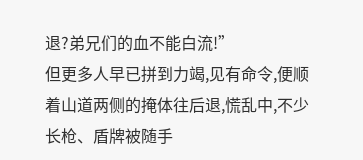退?弟兄们的血不能白流!”
但更多人早已拼到力竭,见有命令,便顺着山道两侧的掩体往后退,慌乱中,不少长枪、盾牌被随手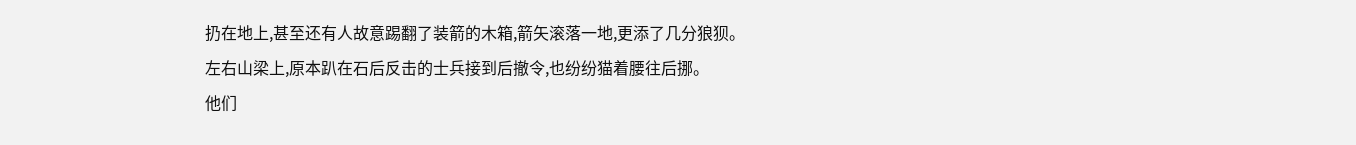扔在地上,甚至还有人故意踢翻了装箭的木箱,箭矢滚落一地,更添了几分狼狈。
左右山梁上,原本趴在石后反击的士兵接到后撤令,也纷纷猫着腰往后挪。
他们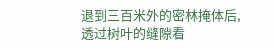退到三百米外的密林掩体后,透过树叶的缝隙看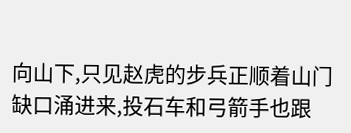向山下,只见赵虎的步兵正顺着山门缺口涌进来,投石车和弓箭手也跟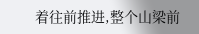着往前推进,整个山梁前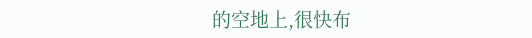的空地上,很快布